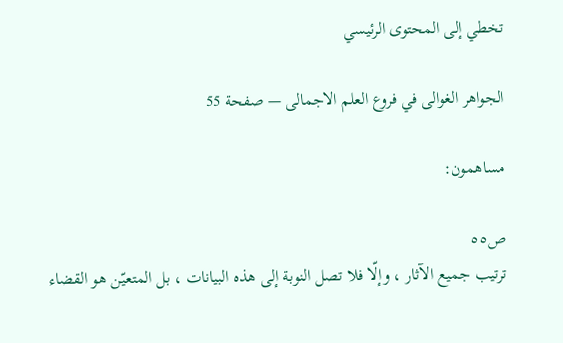تخطي إلى المحتوى الرئيسي

الجواهر الغوالى في فروع العلم الاجمالى — صفحة 55

مساهمون:

ص٥٥
ترتيب جميع الآثار ، وإلّا فلا تصل النوبة إلى هذه البيانات ، بل المتعيّن هو القضاء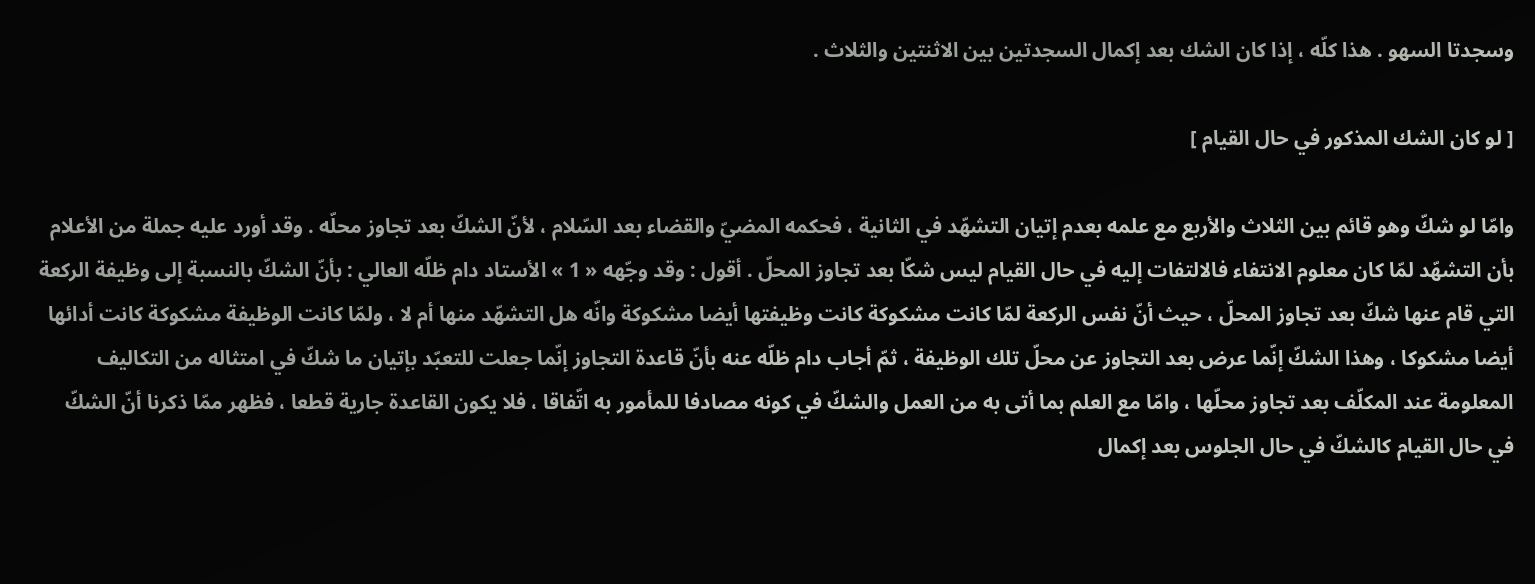وسجدتا السهو . هذا كلّه ، إذا كان الشك بعد إكمال السجدتين بين الاثنتين والثلاث .

[ لو كان الشك المذكور في حال القيام ]

وامّا لو شكّ وهو قائم بين الثلاث والأربع مع علمه بعدم إتيان التشهّد في الثانية ، فحكمه المضيّ والقضاء بعد السّلام ، لأنّ الشكّ بعد تجاوز محلّه . وقد أورد عليه جملة من الأعلام بأن التشهّد لمّا كان معلوم الانتفاء فالالتفات إليه في حال القيام ليس شكّا بعد تجاوز المحلّ . أقول : وقد وجّهه « 1 » الأستاد دام ظلّه العالي : بأنّ الشكّ بالنسبة إلى وظيفة الركعة التي قام عنها شكّ بعد تجاوز المحلّ ، حيث أنّ نفس الركعة لمّا كانت مشكوكة كانت وظيفتها أيضا مشكوكة وانّه هل التشهّد منها أم لا ، ولمّا كانت الوظيفة مشكوكة كانت أدائها أيضا مشكوكا ، وهذا الشكّ إنّما عرض بعد التجاوز عن محلّ تلك الوظيفة ، ثمّ أجاب دام ظلّه عنه بأنّ قاعدة التجاوز إنّما جعلت للتعبّد بإتيان ما شكّ في امتثاله من التكاليف المعلومة عند المكلّف بعد تجاوز محلّها ، وامّا مع العلم بما أتى به من العمل والشكّ في كونه مصادفا للمأمور به اتّفاقا ، فلا يكون القاعدة جارية قطعا ، فظهر ممّا ذكرنا أنّ الشكّ في حال القيام كالشكّ في حال الجلوس بعد إكمال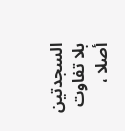السجدتين بلا تفاوت أصلا ،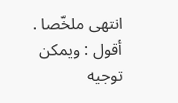انتهى ملخّصا . أقول : ويمكن توجيه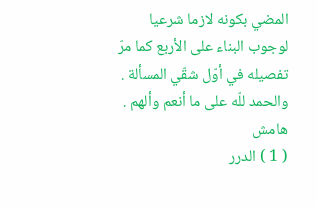المضي بكونه لازما شرعيا لوجوب البناء على الأربع كما مرّ تفصيله في أوّل شقّي المسألة . والحمد للّه على ما أنعم وألهم .
هامش
( 1 ) الدرر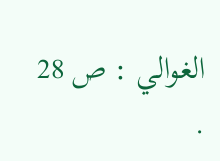الغوالي : ص 28 .